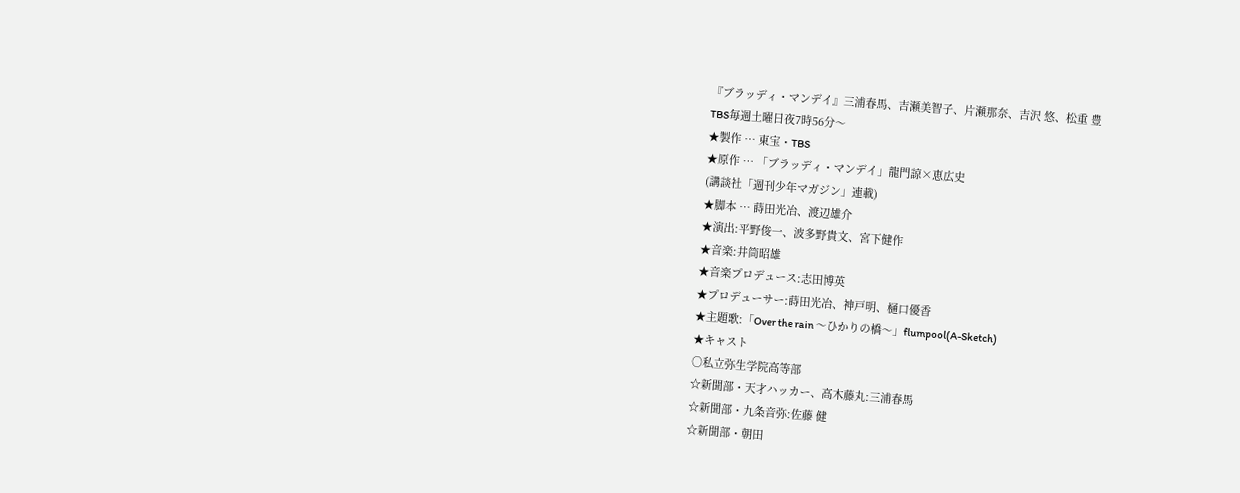『ブラッディ・マンデイ』三浦春馬、吉瀬美智子、片瀬那奈、吉沢 悠、松重 豊
TBS毎週土曜日夜7時56分〜
★製作 … 東宝・TBS
★原作 … 「ブラッディ・マンデイ」龍門諒×恵広史
(講談社「週刊少年マガジン」連載)
★脚本 … 蒔田光冶、渡辺雄介
★演出:平野俊一、波多野貴文、宮下健作
★音楽:井筒昭雄
★音楽プロデュース:志田博英
★プロデューサー:蒔田光冶、神戸明、樋口優香
★主題歌:「Over the rain 〜ひかりの橋〜」flumpool(A-Sketch)
★キャスト
○私立弥生学院高等部
☆新聞部・天才ハッカー、高木藤丸:三浦春馬
☆新聞部・九条音弥:佐藤 健
☆新聞部・朝田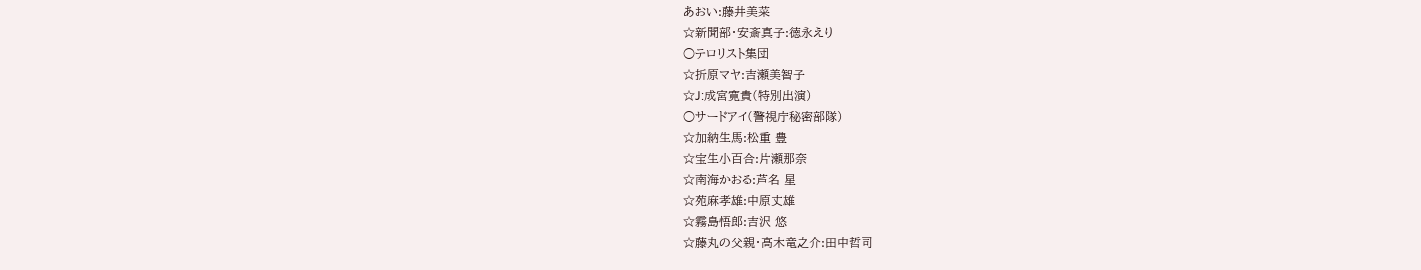あおい:藤井美菜
☆新聞部・安斎真子:徳永えり
○テロリスト集団
☆折原マヤ:吉瀬美智子
☆J:成宮寛貴(特別出演)
○サードアイ(警視庁秘密部隊)
☆加納生馬:松重 豊
☆宝生小百合:片瀬那奈
☆南海かおる:芦名 星
☆苑麻孝雄:中原丈雄
☆霧島悟郎:吉沢 悠
☆藤丸の父親・高木竜之介:田中哲司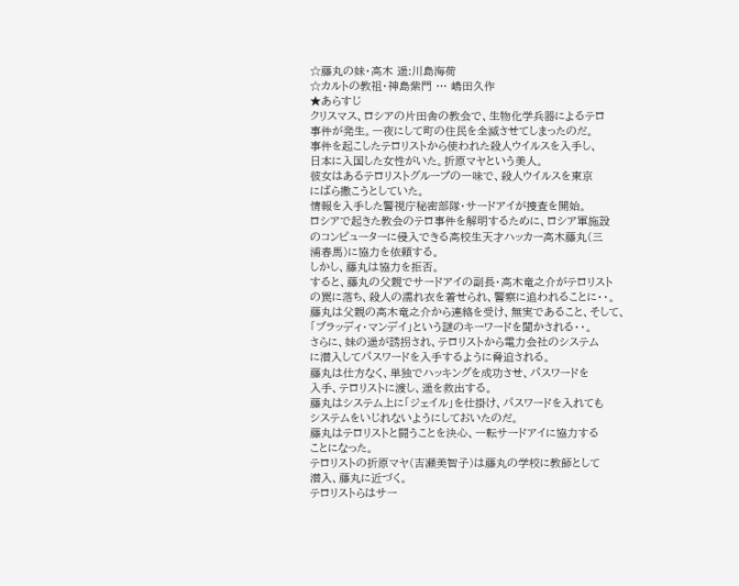☆藤丸の妹・高木 遥:川島海荷
☆カルトの教祖・神島紫門 … 嶋田久作
★あらすじ
クリスマス、ロシアの片田舎の教会で、生物化学兵器によるテロ
事件が発生。一夜にして町の住民を全滅させてしまったのだ。
事件を起こしたテロリストから使われた殺人ウイルスを入手し、
日本に入国した女性がいた。折原マヤという美人。
彼女はあるテロリストグループの一味で、殺人ウイルスを東京
にばら撒こうとしていた。
情報を入手した警視庁秘密部隊・サードアイが捜査を開始。
ロシアで起きた教会のテロ事件を解明するために、ロシア軍施設
のコンピューターに侵入できる高校生天才ハッカー高木藤丸(三
浦春馬)に協力を依頼する。
しかし、藤丸は協力を拒否。
すると、藤丸の父親でサードアイの副長・高木竜之介がテロリスト
の罠に落ち、殺人の濡れ衣を着せられ、警察に追われることに・・。
藤丸は父親の高木竜之介から連絡を受け、無実であること、そして、
「ブラッディ・マンデイ」という謎のキーワードを聞かされる・・。
さらに、妹の遥が誘拐され、テロリストから電力会社のシステム
に潜入してパスワードを入手するように脅迫される。
藤丸は仕方なく、単独でハッキングを成功させ、パスワードを
入手、テロリストに渡し、遥を救出する。
藤丸はシステム上に「ジェイル」を仕掛け、パスワードを入れても
システムをいじれないようにしておいたのだ。
藤丸はテロリストと闘うことを決心、一転サードアイに協力する
ことになった。
テロリストの折原マヤ(吉瀬美智子)は藤丸の学校に教師として
潜入、藤丸に近づく。
テロリストらはサー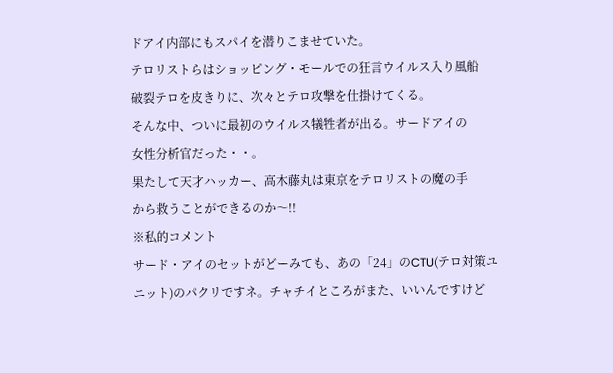ドアイ内部にもスパイを潜りこませていた。
テロリストらはショッピング・モールでの狂言ウイルス入り風船
破裂テロを皮きりに、次々とテロ攻撃を仕掛けてくる。
そんな中、ついに最初のウイルス犠牲者が出る。サードアイの
女性分析官だった・・。
果たして天才ハッカー、高木藤丸は東京をテロリストの魔の手
から救うことができるのか〜!!
※私的コメント
サード・アイのセットがどーみても、あの「24」のCTU(テロ対策ユ
ニット)のパクリですネ。チャチイところがまた、いいんですけど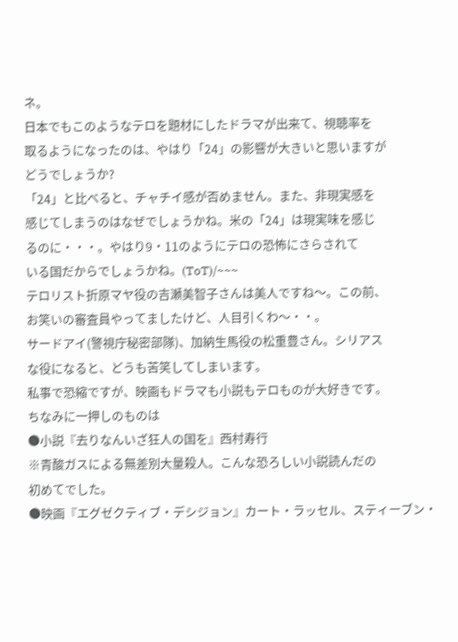ネ。
日本でもこのようなテロを題材にしたドラマが出来て、視聴率を
取るようになったのは、やはり「24」の影響が大きいと思いますが
どうでしょうか?
「24」と比べると、チャチイ感が否めません。また、非現実感を
感じてしまうのはなぜでしょうかね。米の「24」は現実味を感じ
るのに・・・。やはり9・11のようにテロの恐怖にさらされて
いる国だからでしょうかね。(ToT)/~~~
テロリスト折原マヤ役の吉瀬美智子さんは美人ですね〜。この前、
お笑いの審査員やってましたけど、人目引くわ〜・・。
サードアイ(警視庁秘密部隊)、加納生馬役の松重豊さん。シリアス
な役になると、どうも苦笑してしまいます。
私事で恐縮ですが、映画もドラマも小説もテロものが大好きです。
ちなみに一押しのものは
●小説『去りなんいざ狂人の国を』西村寿行
※青酸ガスによる無差別大量殺人。こんな恐ろしい小説読んだの
初めてでした。
●映画『エグゼクティブ・デシジョン』カート・ラッセル、スティーブン・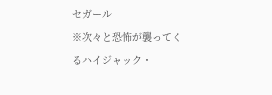セガール
※次々と恐怖が襲ってくるハイジャック・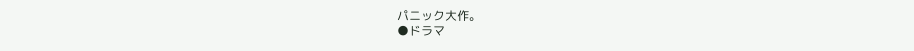パニック大作。
●ドラマ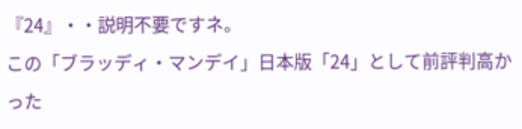『24』・・説明不要ですネ。
この「ブラッディ・マンデイ」日本版「24」として前評判高かった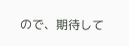ので、期待して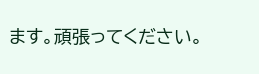ます。頑張ってください。